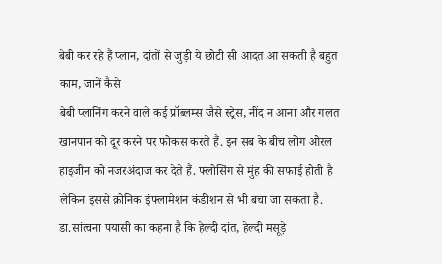बेबी कर रहे हैं प्लान, दांतों से जुड़ी ये छोटी सी आदत आ सकती है बहुत काम, जानें कैसे
बेबी प्लानिंग करने वाले कई प्रॉब्लम्स जैसे स्ट्रेस, नींद न आना और गलत खानपान को दूर करने पर फोकस करते हैं. इन सब के बीच लोग ओरल हाइजीन को नजरअंदाज कर देते हैं. फ्लोसिंग से मुंह की सफाई होती है लेकिन इससे क्रोनिक इंफ्लामेशन कंडीशन से भी बचा जा सकता है. डा.सांत्वना पयासी का कहना है कि हेल्दी दांत, हेल्दी मसूड़े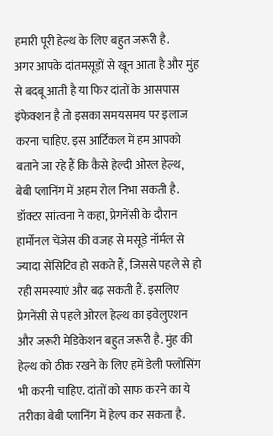हमारी पूरी हेल्थ के लिए बहुत जरूरी है.
अगर आपके दांतमसूड़ों से खून आता है और मुंह से बदबू आती है या फिर दांतों के आसपास इंफेक्शन है तो इसका समयसमय पर इलाज करना चाहिए. इस आर्टिकल में हम आपको बताने जा रहे हैं कि कैसे हेल्दी ओरल हेल्थ, बेबी प्लानिंग में अहम रोल निभा सकती है.
डॉक्टर सांत्वना ने कहा, प्रेगनेंसी के दौरान हार्मोनल चेंजेस की वजह से मसूड़े नॉर्मल से ज्यादा सेंसिटिव हो सकते हैं, जिससे पहले से हो रही समस्याएं और बढ़ सकती हैं. इसलिए प्रेगनेंसी से पहले ओरल हेल्थ का इवेलुएशन और जरूरी मेडिकेशन बहुत जरूरी है. मुंह की हेल्थ को ठीक रखने के लिए हमें डेली फ्लोसिंग भी करनी चाहिए. दांतों को साफ करने का ये तरीका बेबी प्लानिंग में हेल्प कर सकता है.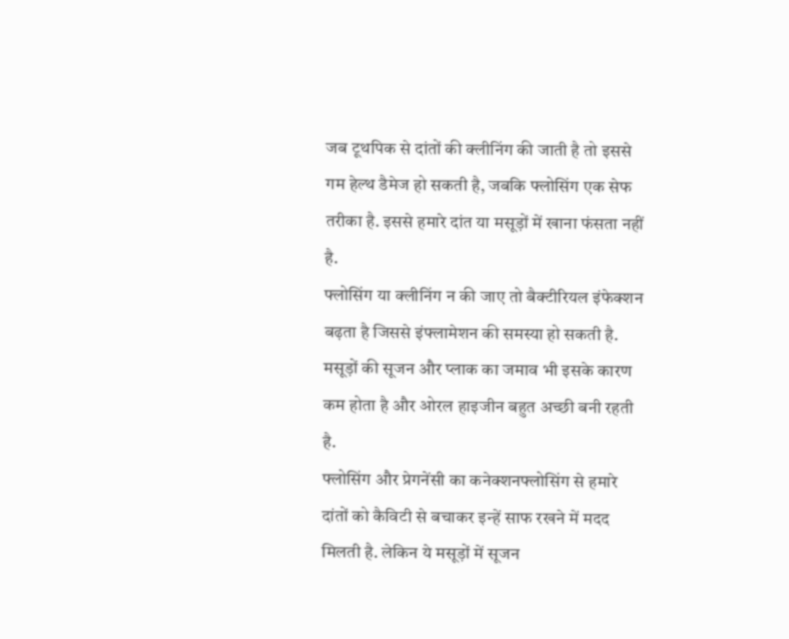जब टूथपिक से दांतों की क्लीनिंग की जाती है तो इससे गम हेल्थ डैमेज हो सकती है, जबकि फ्लोसिंग एक सेफ तरीका है. इससे हमारे दांत या मसूड़ों में खाना फंसता नहीं है.
फ्लोसिंग या क्लीनिंग न की जाए तो बैक्टीरियल इंफेक्शन बढ़ता है जिससे इंफ्लामेशन की समस्या हो सकती है. मसूड़ों की सूजन और प्लाक का जमाव भी इसके कारण कम होता है और ओरल हाइजीन बहुत अच्छी बनी रहती है.
फ्लोसिंग और प्रेगनेंसी का कनेक्शनफ्लोसिंग से हमारे दांतों को कैविटी से बचाकर इन्हें साफ रखने में मदद मिलती है. लेकिन ये मसूड़ों में सूजन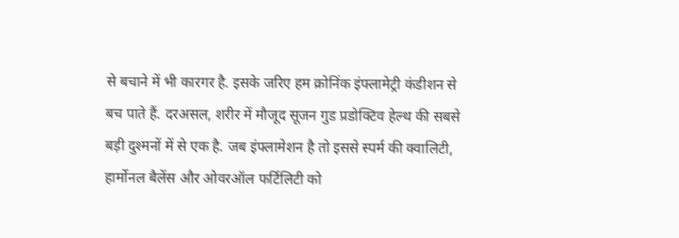से बचाने में भी कारगर है. इसके जरिए हम क्रोनिंक इंफ्लामेट्री कंडीशन से बच पाते हैं. दरअसल, शरीर में मौजूद सूजन गुड प्रडोक्टिव हेल्थ की सबसे बड़ी दुश्मनों में से एक है. जब इंफ्लामेशन है तो इससे स्पर्म की क्वालिटी, हार्मोनल बैलेंस और ओवरऑल फर्टिलिटी को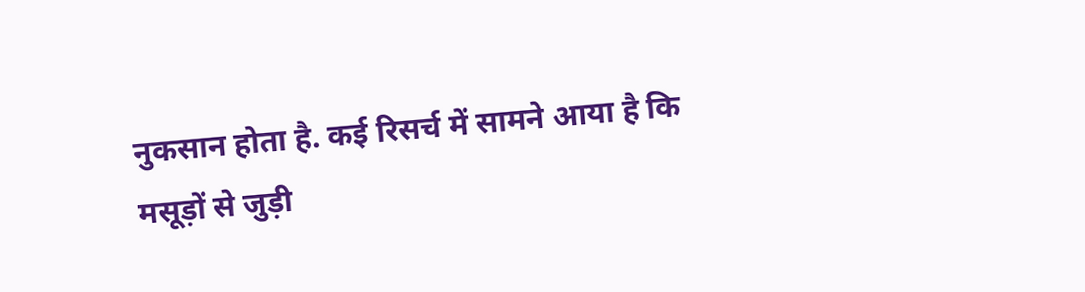नुकसान होता है. कई रिसर्च में सामने आया है कि मसूड़ों से जुड़ी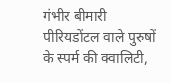गंभीर बीमारी पीरियडोंटल वाले पुरुषों के स्पर्म की क्वालिटी,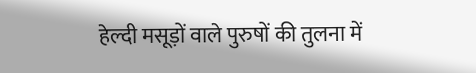हेल्दी मसूड़ों वाले पुरुषों की तुलना में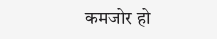कमजोर हो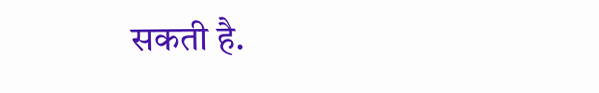सकती है.